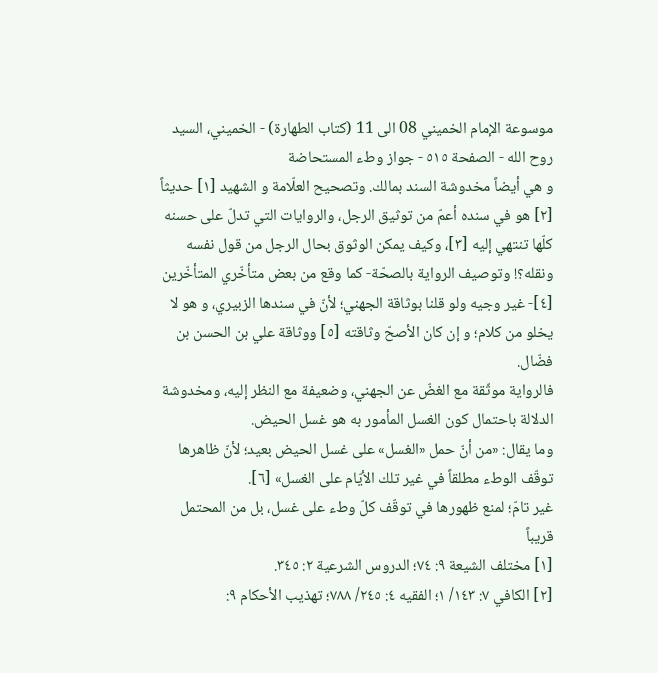موسوعة الإمام الخميني 08 الى 11 (كتاب الطهارة) - الخميني، السيد روح الله - الصفحة ٥١٥ - جواز وطء المستحاضة
و هي أيضاً مخدوشة السند بمالك. وتصحيح العلّامة و الشهيد [١] حديثاً [٢] هو في سنده أعمّ من توثيق الرجل، والروايات التي تدلّ على حسنه كلّها تنتهي إليه [٣]، وكيف يمكن الوثوق بحال الرجل من قول نفسه ونقله؟! وتوصيف الرواية بالصحّة- كما وقع من بعض متأخّري المتأخّرين [٤]- غير وجيه ولو قلنا بوثاقة الجهني؛ لأنّ في سندها الزبيري، و هو لا يخلو من كلام؛ و إن كان الأصحّ وثاقته [٥] ووثاقة علي بن الحسن بن فضّال.
فالرواية موثّقة مع الغضّ عن الجهني، وضعيفة مع النظر إليه، ومخدوشة الدلالة باحتمال كون الغسل المأمور به هو غسل الحيض.
وما يقال: «من أنّ حمل «الغسل» على غسل الحيض بعيد؛ لأنّ ظاهرها توقّف الوطء مطلقاً في غير تلك الأيّام على الغسل» [٦].
غير تامّ؛ لمنع ظهورها في توقّف كلّ وطء على غسل، بل من المحتمل قريباً
[١] مختلف الشيعة ٩: ٧٤؛ الدروس الشرعية ٢: ٣٤٥.
[٢] الكافي ٧: ١٤٣/ ١؛ الفقيه ٤: ٢٤٥/ ٧٨٨؛ تهذيب الأحكام ٩: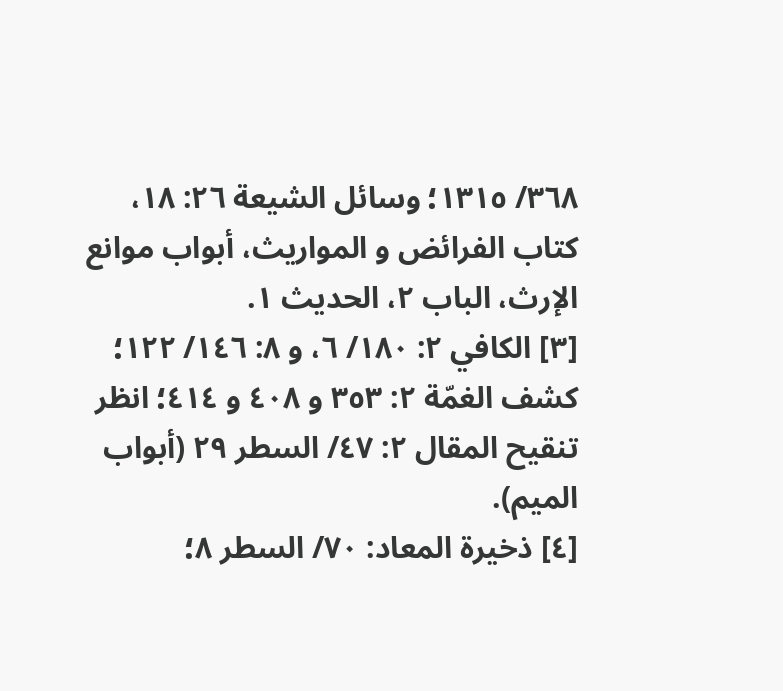٣٦٨/ ١٣١٥؛ وسائل الشيعة ٢٦: ١٨، كتاب الفرائض و المواريث، أبواب موانع الإرث، الباب ٢، الحديث ١.
[٣] الكافي ٢: ١٨٠/ ٦، و ٨: ١٤٦/ ١٢٢؛ كشف الغمّة ٢: ٣٥٣ و ٤٠٨ و ٤١٤؛ انظر تنقيح المقال ٢: ٤٧/ السطر ٢٩ (أبواب الميم).
[٤] ذخيرة المعاد: ٧٠/ السطر ٨؛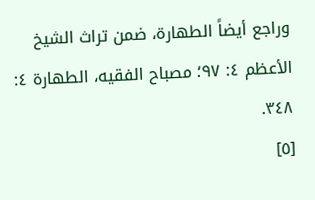وراجع أيضاً الطهارة، ضمن تراث الشيخ الأعظم ٤: ٩٧؛ مصباح الفقيه، الطهارة ٤: ٣٤٨.
[٥]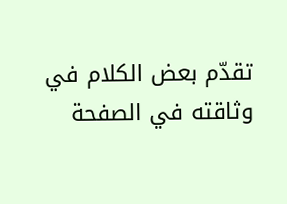تقدّم بعض الكلام في وثاقته في الصفحة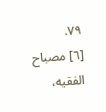٧٩.
[٦] مصباح الفقيه،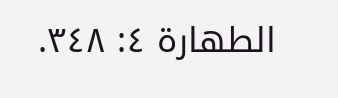الطهارة ٤: ٣٤٨.